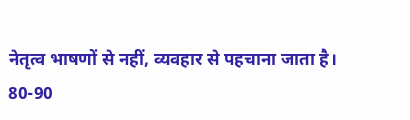नेतृत्व भाषणों से नहीं, व्यवहार से पहचाना जाता है।
80-90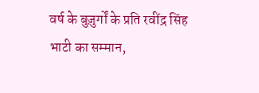वर्ष के बुज़ुर्गों के प्रति रवींद्र सिंह भाटी का सम्मान,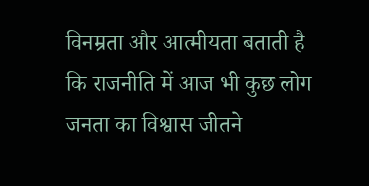विनम्रता और आत्मीयता बताती है कि राजनीति में आज भी कुछ लोग जनता का विश्वास जीतने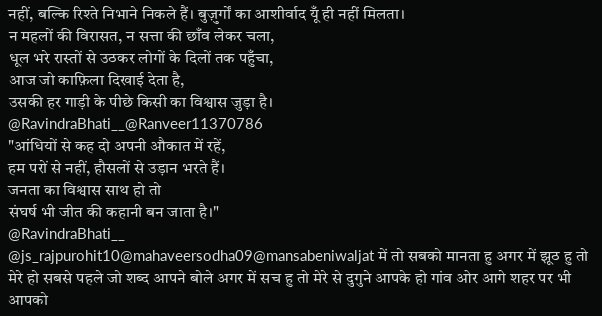नहीं, बल्कि रिश्ते निभाने निकले हैं। बुज़ुर्गों का आशीर्वाद यूँ ही नहीं मिलता।
न महलों की विरासत, न सत्ता की छाँव लेकर चला,
धूल भरे रास्तों से उठकर लोगों के दिलों तक पहुँचा,
आज जो काफ़िला दिखाई देता है,
उसकी हर गाड़ी के पीछे किसी का विश्वास जुड़ा है।
@RavindraBhati__@Ranveer11370786
"आंधियों से कह दो अपनी औकात में रहें,
हम परों से नहीं, हौसलों से उड़ान भरते हैं।
जनता का विश्वास साथ हो तो
संघर्ष भी जीत की कहानी बन जाता है।"
@RavindraBhati__
@js_rajpurohit10@mahaveersodha09@mansabeniwaljat में तो सबको मानता हु अगर में झूठ हु तो मेरे हो सबसे पहले जो शब्द आपने बोले अगर में सच हु तो मेरे से दुगुने आपके हो गांव ओर आगे शहर पर भी
आपको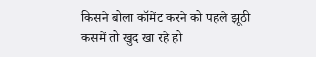किसने बोला कॉमेंट करने को पहले झूठी कसमें तो खुद खा रहे हो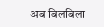अब बिलबिला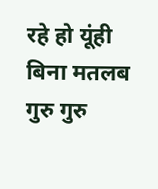रहे हो यूंही बिना मतलब गुरु गुरु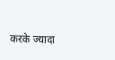करके ज्यादा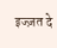इज्ज़त दे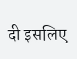दी इसलिए